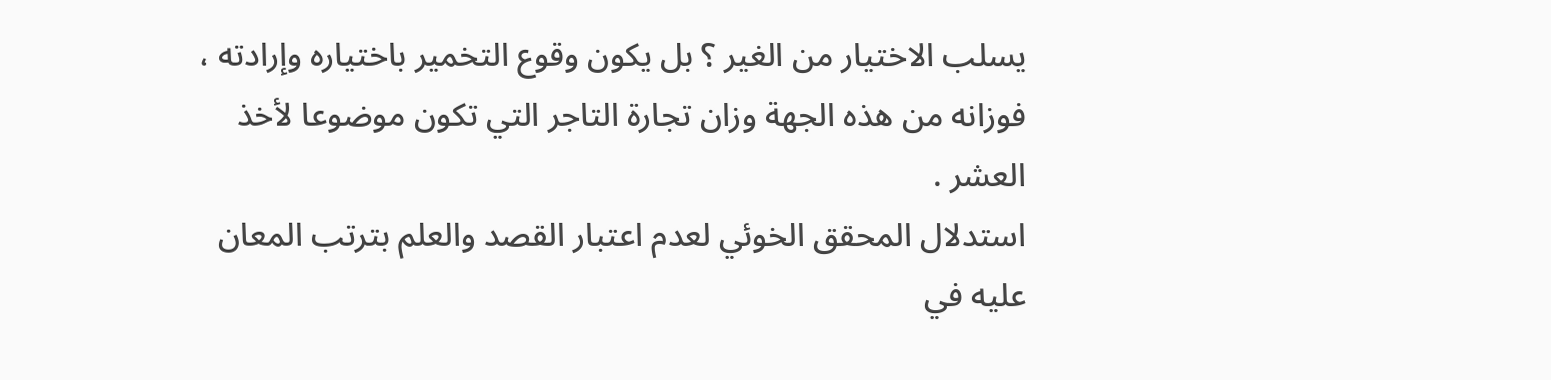يسلب الاختيار من الغير ؟ بل يكون وقوع التخمير باختياره وإرادته ، فوزانه من هذه الجهة وزان تجارة التاجر التي تكون موضوعا لأخذ العشر .
استدلال المحقق الخوئي لعدم اعتبار القصد والعلم بترتب المعان عليه في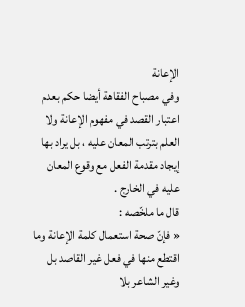الإعانة
وفي مصباح الفقاهة أيضا حكم بعدم اعتبار القصد في مفهوم الإعانة ولا العلم بترتب المعان عليه ، بل يراد بها إيجاد مقدمة الفعل مع وقوع المعان عليه في الخارج .
قال ما ملخّصه :
« فإنّ صحة استعمال كلمة الإعانة وما اقتطع منها في فعل غير القاصد بل وغير الشاعر بلا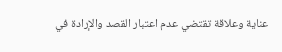عناية وعلاقة تقتضي عدم اعتبار القصد والإرادة في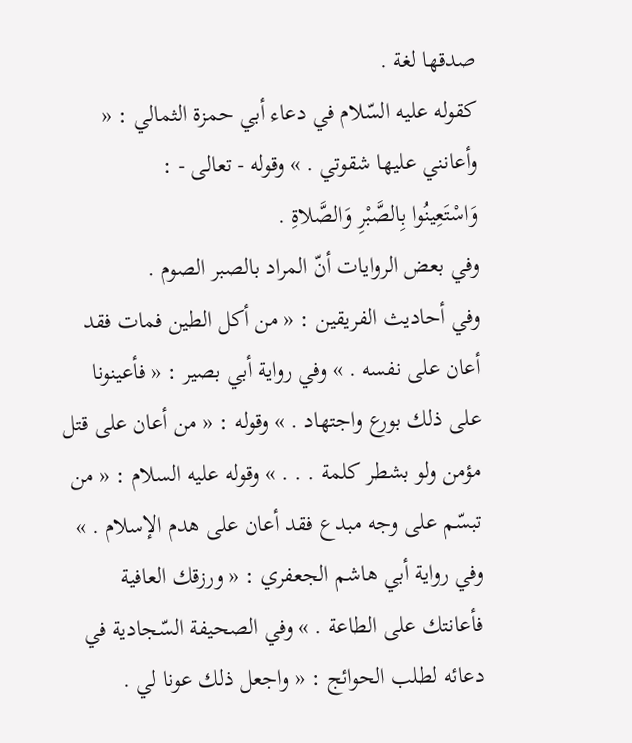صدقها لغة .
كقوله عليه السّلام في دعاء أبي حمزة الثمالي : « وأعانني عليها شقوتي . » وقوله - تعالى - :
وَاسْتَعِينُوا بِالصَّبْرِ وَالصَّلاةِ .
وفي بعض الروايات أنّ المراد بالصبر الصوم .
وفي أحاديث الفريقين : « من أكل الطين فمات فقد أعان على نفسه . » وفي رواية أبي بصير : « فأعينونا على ذلك بورع واجتهاد . » وقوله : « من أعان على قتل مؤمن ولو بشطر كلمة . . . » وقوله عليه السلام : « من تبسّم على وجه مبدع فقد أعان على هدم الإسلام . » وفي رواية أبي هاشم الجعفري : « ورزقك العافية فأعانتك على الطاعة . » وفي الصحيفة السّجادية في دعائه لطلب الحوائج : « واجعل ذلك عونا لي .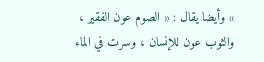» وأيضا يقال : « الصوم عون الفقير ، والثوب عون للإنسان ، وسرت في الماء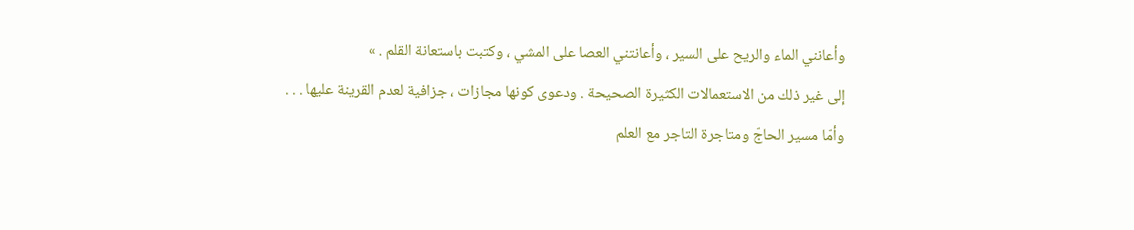وأعانني الماء والريح على السير ، وأعانتني العصا على المشي ، وكتبت باستعانة القلم . »
إلى غير ذلك من الاستعمالات الكثيرة الصحيحة . ودعوى كونها مجازات ، جزافية لعدم القرينة عليها . . .
وأمّا مسير الحاجّ ومتاجرة التاجر مع العلم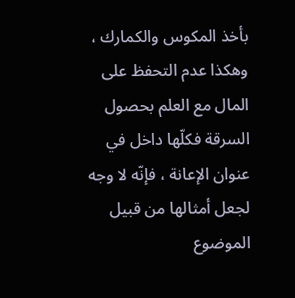بأخذ المكوس والكمارك ، وهكذا عدم التحفظ على المال مع العلم بحصول السرقة فكلّها داخل في عنوان الإعانة ، فإنّه لا وجه لجعل أمثالها من قبيل الموضوع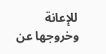للإعانة وخروجها عن